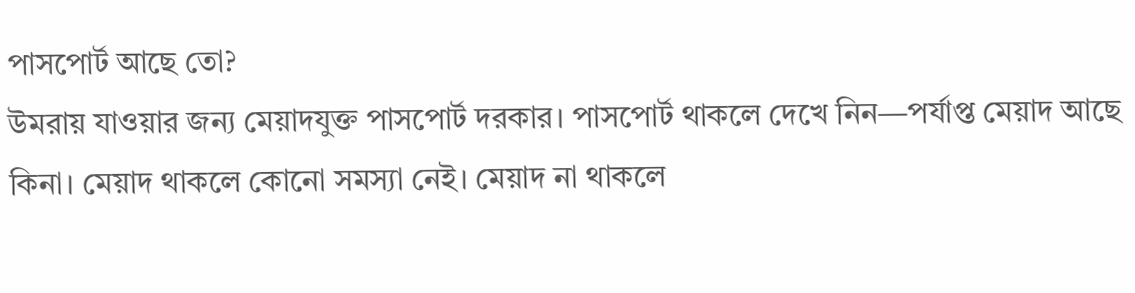পাসপোর্ট আছে তো?
উমরায় যাওয়ার জন্য মেয়াদযুক্ত পাসপোর্ট দরকার। পাসপোর্ট থাকলে দেখে নিন—পর্যাপ্ত মেয়াদ আছে কিনা। মেয়াদ থাকলে কোনো সমস্যা নেই। মেয়াদ না থাকলে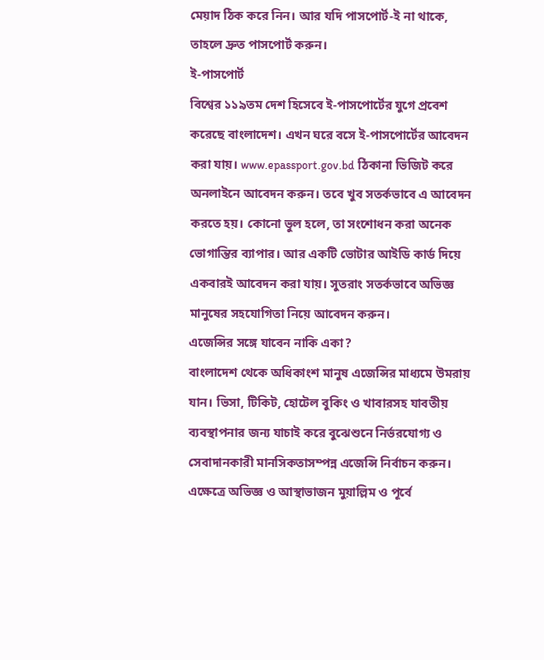মেয়াদ ঠিক করে নিন। আর যদি পাসপোর্ট-ই না থাকে, তাহলে দ্রুত পাসপোর্ট করুন।
ই-পাসপোর্ট
বিশ্বের ১১৯তম দেশ হিসেবে ই-পাসপোর্টের যুগে প্রবেশ করেছে বাংলাদেশ। এখন ঘরে বসে ই-পাসপোর্টের আবেদন করা যায়। www.epassport.gov.bd ঠিকানা ভিজিট করে অনলাইনে আবেদন করুন। তবে খুব সতর্কভাবে এ আবেদন করতে হয়। কোনো ভুল হলে, তা সংশোধন করা অনেক ভোগান্তির ব্যাপার। আর একটি ভোটার আইডি কার্ড দিয়ে একবারই আবেদন করা যায়। সুতরাং সতর্কভাবে অভিজ্ঞ মানুষের সহযোগিতা নিয়ে আবেদন করুন।
এজেন্সির সঙ্গে যাবেন নাকি একা?
বাংলাদেশ থেকে অধিকাংশ মানুষ এজেন্সির মাধ্যমে উমরায় যান। ভিসা, টিকিট, হোটেল বুকিং ও খাবারসহ যাবতীয় ব্যবস্থাপনার জন্য যাচাই করে বুঝেশুনে নির্ভরযোগ্য ও সেবাদানকারী মানসিকতাসম্পন্ন এজেন্সি নির্বাচন করুন। এক্ষেত্রে অভিজ্ঞ ও আস্থাভাজন মুয়াল্লিম ও পূর্বে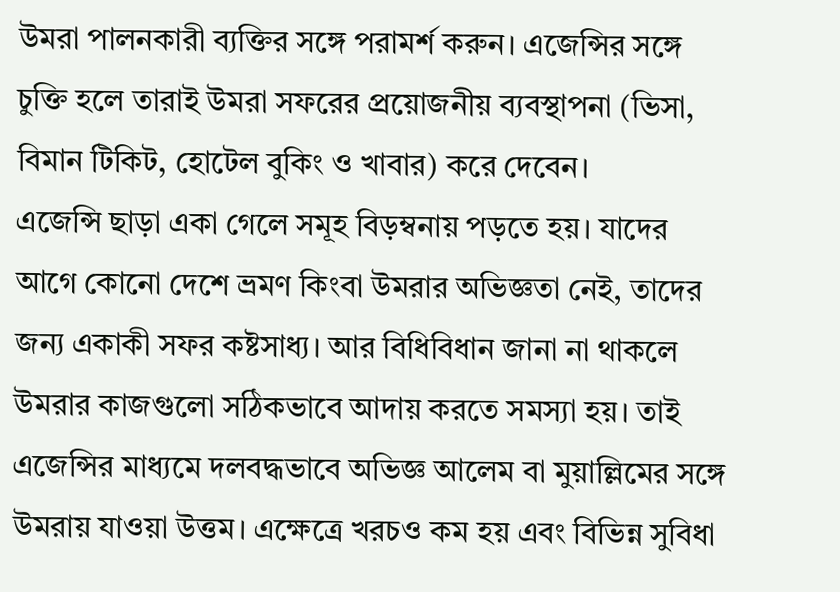উমরা পালনকারী ব্যক্তির সঙ্গে পরামর্শ করুন। এজেন্সির সঙ্গে চুক্তি হলে তারাই উমরা সফরের প্রয়োজনীয় ব্যবস্থাপনা (ভিসা, বিমান টিকিট, হোটেল বুকিং ও খাবার) করে দেবেন।
এজেন্সি ছাড়া একা গেলে সমূহ বিড়ম্বনায় পড়তে হয়। যাদের আগে কোনো দেশে ভ্রমণ কিংবা উমরার অভিজ্ঞতা নেই, তাদের জন্য একাকী সফর কষ্টসাধ্য। আর বিধিবিধান জানা না থাকলে উমরার কাজগুলো সঠিকভাবে আদায় করতে সমস্যা হয়। তাই এজেন্সির মাধ্যমে দলবদ্ধভাবে অভিজ্ঞ আলেম বা মুয়াল্লিমের সঙ্গে উমরায় যাওয়া উত্তম। এক্ষেত্রে খরচও কম হয় এবং বিভিন্ন সুবিধা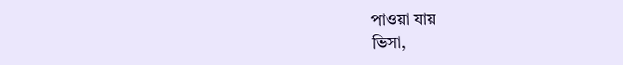পাওয়া যায়
ভিসা,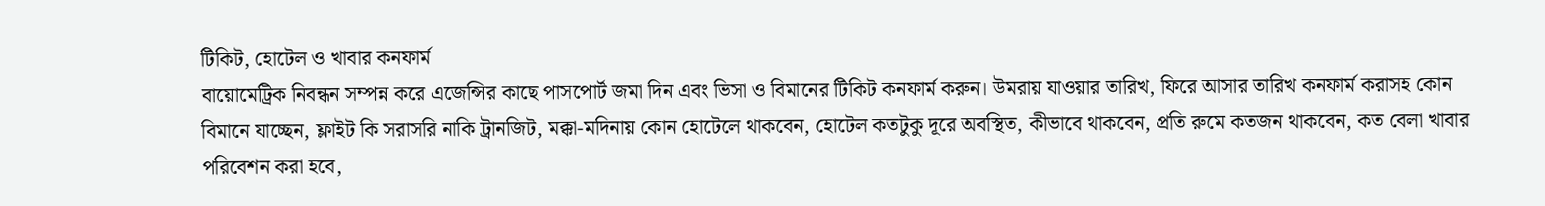টিকিট, হোটেল ও খাবার কনফার্ম
বায়োমেট্রিক নিবন্ধন সম্পন্ন করে এজেন্সির কাছে পাসপোর্ট জমা দিন এবং ভিসা ও বিমানের টিকিট কনফার্ম করুন। উমরায় যাওয়ার তারিখ, ফিরে আসার তারিখ কনফার্ম করাসহ কোন বিমানে যাচ্ছেন, ফ্লাইট কি সরাসরি নাকি ট্রানজিট, মক্কা-মদিনায় কোন হোটেলে থাকবেন, হোটেল কতটুকু দূরে অবস্থিত, কীভাবে থাকবেন, প্রতি রুমে কতজন থাকবেন, কত বেলা খাবার পরিবেশন করা হবে,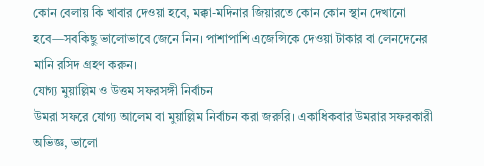কোন বেলায় কি খাবার দেওয়া হবে, মক্কা-মদিনার জিয়ারতে কোন কোন স্থান দেখানো হবে—সবকিছু ভালোভাবে জেনে নিন। পাশাপাশি এজেন্সিকে দেওয়া টাকার বা লেনদেনের মানি রসিদ গ্রহণ করুন।
যোগ্য মুয়াল্লিম ও উত্তম সফরসঙ্গী নির্বাচন
উমরা সফরে যোগ্য আলেম বা মুয়াল্লিম নির্বাচন করা জরুরি। একাধিকবার উমরার সফরকারী অভিজ্ঞ, ভালো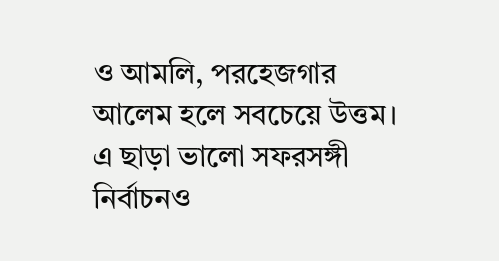ও আমলি, পরহেজগার আলেম হলে সবচেয়ে উত্তম। এ ছাড়া ভালো সফরসঙ্গী নির্বাচনও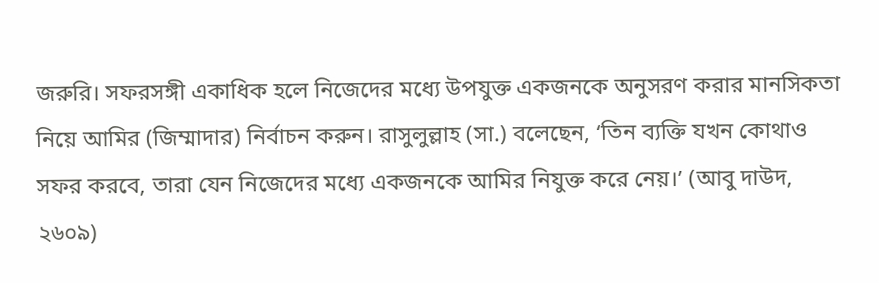জরুরি। সফরসঙ্গী একাধিক হলে নিজেদের মধ্যে উপযুক্ত একজনকে অনুসরণ করার মানসিকতা নিয়ে আমির (জিম্মাদার) নির্বাচন করুন। রাসুলুল্লাহ (সা.) বলেছেন, ‘তিন ব্যক্তি যখন কোথাও সফর করবে, তারা যেন নিজেদের মধ্যে একজনকে আমির নিযুক্ত করে নেয়।’ (আবু দাউদ, ২৬০৯)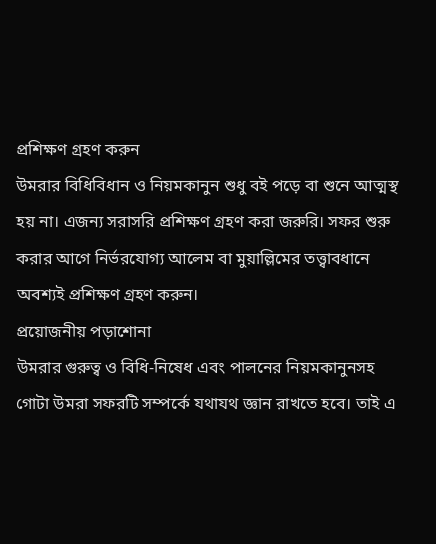প্রশিক্ষণ গ্রহণ করুন
উমরার বিধিবিধান ও নিয়মকানুন শুধু বই পড়ে বা শুনে আত্মস্থ হয় না। এজন্য সরাসরি প্রশিক্ষণ গ্রহণ করা জরুরি। সফর শুরু করার আগে নির্ভরযোগ্য আলেম বা মুয়াল্লিমের তত্ত্বাবধানে অবশ্যই প্রশিক্ষণ গ্রহণ করুন।
প্রয়োজনীয় পড়াশোনা
উমরার গুরুত্ব ও বিধি-নিষেধ এবং পালনের নিয়মকানুনসহ গোটা উমরা সফরটি সম্পর্কে যথাযথ জ্ঞান রাখতে হবে। তাই এ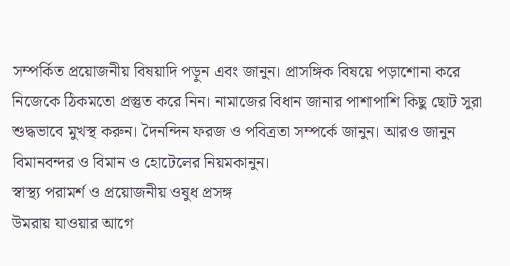সম্পর্কিত প্রয়োজনীয় বিষয়াদি পড়ুন এবং জানুন। প্রাসঙ্গিক বিষয়ে পড়াশোনা করে নিজেকে ঠিকমতো প্রস্তুত করে নিন। নামাজের বিধান জানার পাশাপাশি কিছু ছোট সুরা শুদ্ধভাবে মুখস্থ করুন। দৈনন্দিন ফরজ ও পবিত্রতা সম্পর্কে জানুন। আরও জানুন বিমানবন্দর ও বিমান ও হোটেলের নিয়মকানুন।
স্বাস্থ্য পরামর্শ ও প্রয়োজনীয় ওষুধ প্রসঙ্গ
উমরায় যাওয়ার আগে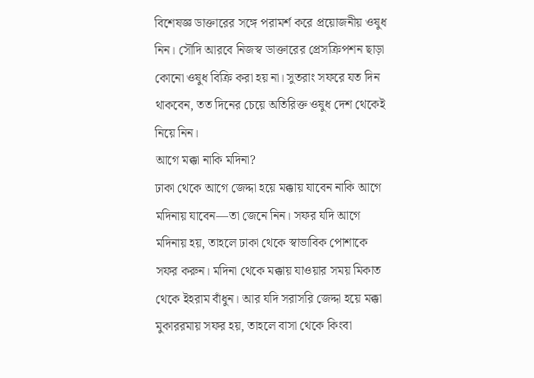বিশেষজ্ঞ ডাক্তারের সঙ্গে পরামর্শ করে প্রয়োজনীয় ওষুধ নিন। সৌদি আরবে নিজস্ব ডাক্তারের প্রেসক্রিপশন ছাড়া কোনো ওষুধ বিক্রি করা হয় না। সুতরাং সফরে যত দিন থাকবেন, তত দিনের চেয়ে অতিরিক্ত ওষুধ দেশ থেকেই নিয়ে নিন।
আগে মক্কা নাকি মদিনা?
ঢাকা থেকে আগে জেদ্দা হয়ে মক্কায় যাবেন নাকি আগে মদিনায় যাবেন—তা জেনে নিন। সফর যদি আগে মদিনায় হয়, তাহলে ঢাকা থেকে স্বাভাবিক পোশাকে সফর করুন। মদিনা থেকে মক্কায় যাওয়ার সময় মিকাত থেকে ইহরাম বাঁধুন। আর যদি সরাসরি জেদ্দা হয়ে মক্কা মুকাররমায় সফর হয়, তাহলে বাসা থেকে কিংবা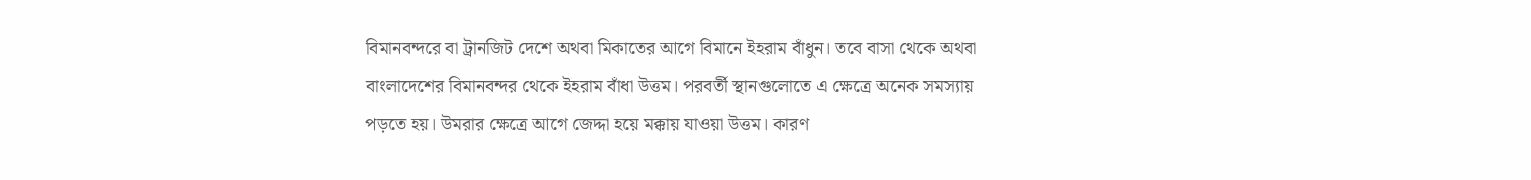বিমানবন্দরে বা ট্রানজিট দেশে অথবা মিকাতের আগে বিমানে ইহরাম বাঁধুন। তবে বাসা থেকে অথবা বাংলাদেশের বিমানবন্দর থেকে ইহরাম বাঁধা উত্তম। পরবর্তী স্থানগুলোতে এ ক্ষেত্রে অনেক সমস্যায় পড়তে হয়। উমরার ক্ষেত্রে আগে জেদ্দা হয়ে মক্কায় যাওয়া উত্তম। কারণ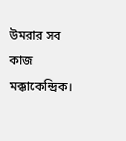উমরার সব কাজ মক্কাকেন্দ্রিক।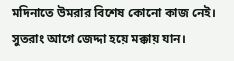মদিনাতে উমরার বিশেষ কোনো কাজ নেই। সুতরাং আগে জেদ্দা হয়ে মক্কায় যান।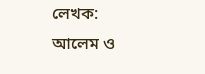লেখক: আলেম ও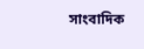সাংবাদিক